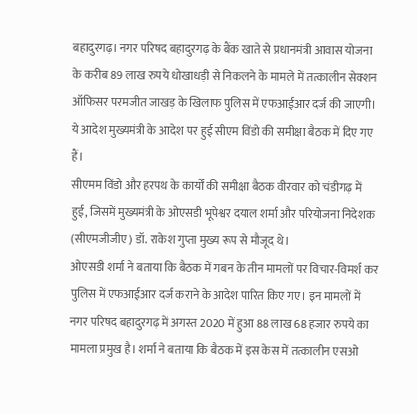बहादुरगढ़। नगर परिषद बहादुरगढ़ के बैंक खाते से प्रधानमंत्री आवास योजना के करीब 89 लाख रुपये धोखाधड़ी से निकलने के मामले में तत्कालीन सेक्शन ऑफिसर परमजीत जाखड़ के खिलाफ पुलिस में एफआईआर दर्ज की जाएगी। ये आदेश मुख्यमंत्री के आदेश पर हुई सीएम विंडो की समीक्षा बैठक में दिए गए हैं।
सीएमम विंडो और हरपथ के कार्यों की समीक्षा बैठक वीरवार को चंडीगढ़ में हुई, जिसमें मुख्यमंत्री के ओएसडी भूपेश्वर दयाल शर्मा और परियोजना निदेशक (सीएमजीजीए) डॉ. राकेश गुप्ता मुख्य रूप से मौजूद थे।
ओएसडी शर्मा ने बताया कि बैठक में गबन के तीन मामलों पर विचार-विमर्श कर पुलिस में एफआईआर दर्ज कराने के आदेश पारित किए गए। इन मामलों में नगर परिषद बहादुरगढ़ में अगस्त 2020 में हुआ 88 लाख 68 हजार रुपये का मामला प्रमुख है। शर्मा ने बताया कि बैठक में इस केस में तत्कालीन एसओ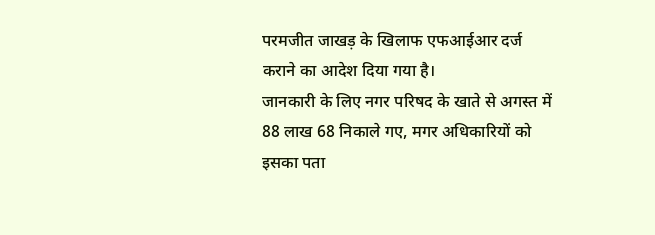परमजीत जाखड़ के खिलाफ एफआईआर दर्ज कराने का आदेश दिया गया है।
जानकारी के लिए नगर परिषद के खाते से अगस्त में 88 लाख 68 निकाले गए, मगर अधिकारियों को इसका पता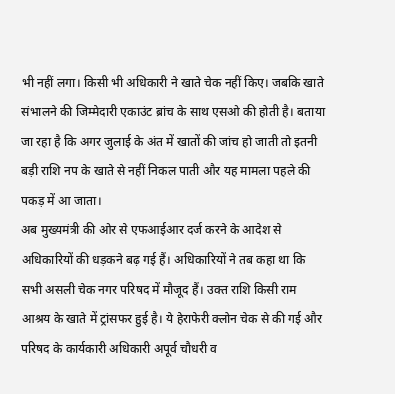भी नहीं लगा। किसी भी अधिकारी ने खाते चेक नहीं किए। जबकि खाते संभालने की जिम्मेदारी एकाउंट ब्रांच के साथ एसओ की होती है। बताया जा रहा है कि अगर जुलाई के अंत में खातों की जांच हो जाती तो इतनी बड़ी राशि नप के खाते से नहीं निकल पाती और यह मामला पहले की पकड़ में आ जाता।
अब मुख्यमंत्री की ओर से एफआईआर दर्ज करने के आदेश से अधिकारियों की धड़कने बढ़ गई हैं। अधिकारियों ने तब कहा था कि सभी असली चेक नगर परिषद में मौजूद हैं। उक्त राशि किसी राम आश्रय के खाते में ट्रांसफर हुई है। ये हेराफेरी क्लोन चेक से की गई और परिषद के कार्यकारी अधिकारी अपूर्व चौधरी व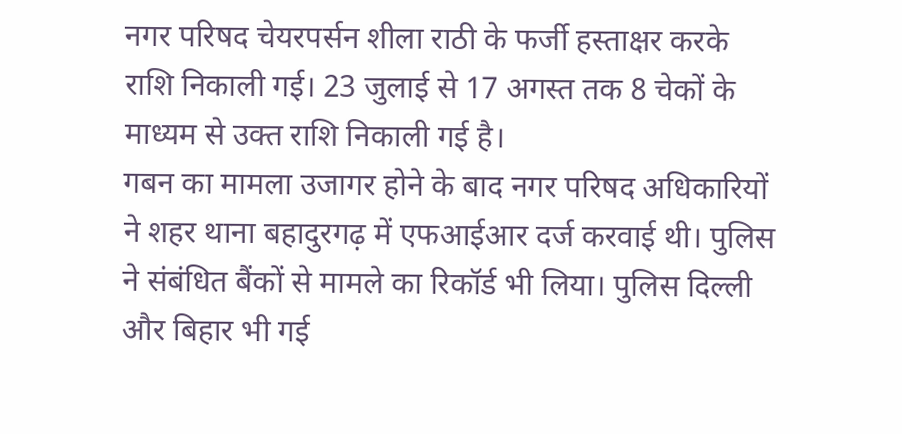नगर परिषद चेयरपर्सन शीला राठी के फर्जी हस्ताक्षर करके राशि निकाली गई। 23 जुलाई से 17 अगस्त तक 8 चेकों के माध्यम से उक्त राशि निकाली गई है।
गबन का मामला उजागर होने के बाद नगर परिषद अधिकारियों ने शहर थाना बहादुरगढ़ में एफआईआर दर्ज करवाई थी। पुलिस ने संबंधित बैंकों से मामले का रिकॉर्ड भी लिया। पुलिस दिल्ली और बिहार भी गई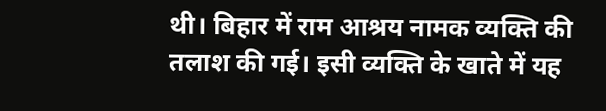थी। बिहार में राम आश्रय नामक व्यक्ति की तलाश की गई। इसी व्यक्ति के खाते में यह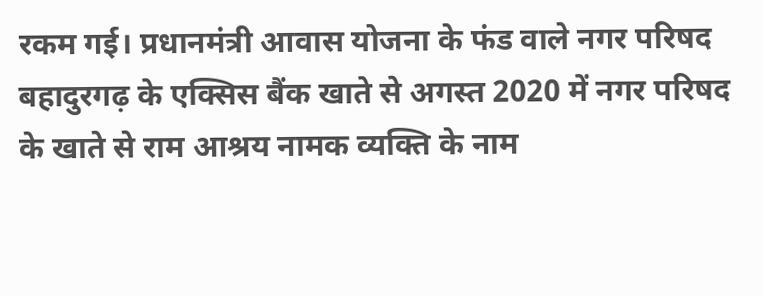रकम गई। प्रधानमंत्री आवास योजना के फंड वाले नगर परिषद बहादुरगढ़ के एक्सिस बैंक खाते से अगस्त 2020 में नगर परिषद के खाते से राम आश्रय नामक व्यक्ति के नाम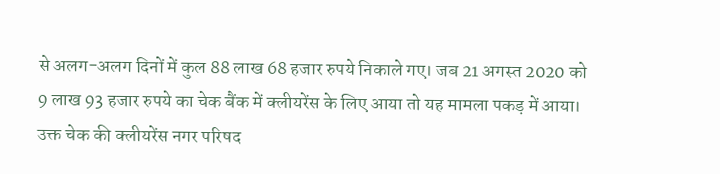से अलग-अलग दिनों में कुल 88 लाख 68 हजार रुपये निकाले गए। जब 21 अगस्त 2020 को 9 लाख 93 हजार रुपये का चेक बैंक में क्लीयरेंस के लिए आया तो यह मामला पकड़ में आया। उक्त चेक की क्लीयरेंस नगर परिषद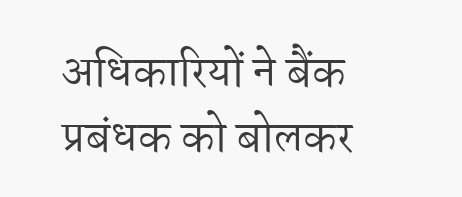अधिकारियों ने बैंक प्रबंधक को बोलकर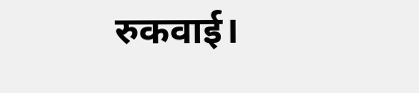रुकवाई।